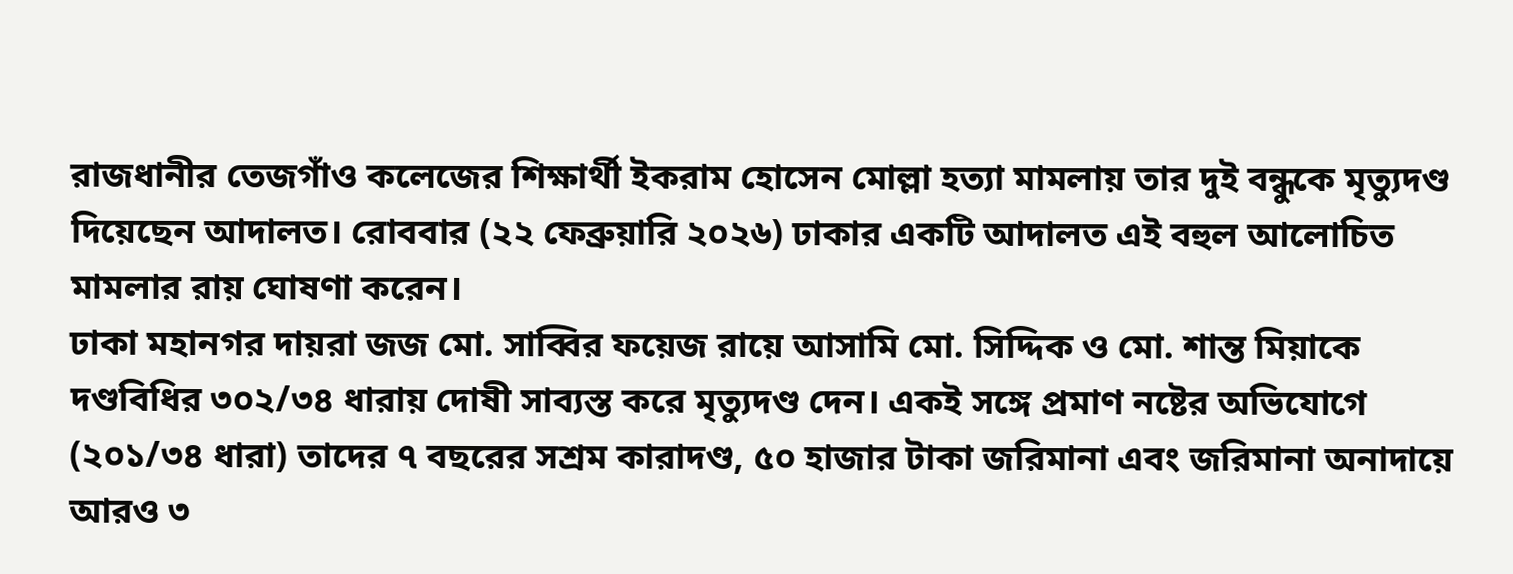রাজধানীর তেজগাঁও কলেজের শিক্ষার্থী ইকরাম হোসেন মোল্লা হত্যা মামলায় তার দুই বন্ধুকে মৃত্যুদণ্ড দিয়েছেন আদালত। রোববার (২২ ফেব্রুয়ারি ২০২৬) ঢাকার একটি আদালত এই বহুল আলোচিত মামলার রায় ঘোষণা করেন।
ঢাকা মহানগর দায়রা জজ মো. সাব্বির ফয়েজ রায়ে আসামি মো. সিদ্দিক ও মো. শান্ত মিয়াকে দণ্ডবিধির ৩০২/৩৪ ধারায় দোষী সাব্যস্ত করে মৃত্যুদণ্ড দেন। একই সঙ্গে প্রমাণ নষ্টের অভিযোগে (২০১/৩৪ ধারা) তাদের ৭ বছরের সশ্রম কারাদণ্ড, ৫০ হাজার টাকা জরিমানা এবং জরিমানা অনাদায়ে আরও ৩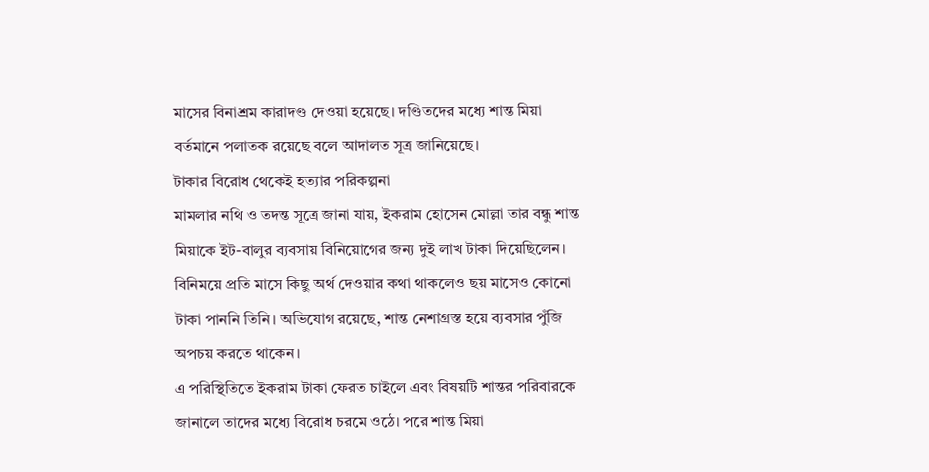মাসের বিনাশ্রম কারাদণ্ড দেওয়া হয়েছে। দণ্ডিতদের মধ্যে শান্ত মিয়া বর্তমানে পলাতক রয়েছে বলে আদালত সূত্র জানিয়েছে।
টাকার বিরোধ থেকেই হত্যার পরিকল্পনা
মামলার নথি ও তদন্ত সূত্রে জানা যায়, ইকরাম হোসেন মোল্লা তার বন্ধু শান্ত মিয়াকে ইট-বালুর ব্যবসায় বিনিয়োগের জন্য দুই লাখ টাকা দিয়েছিলেন। বিনিময়ে প্রতি মাসে কিছু অর্থ দেওয়ার কথা থাকলেও ছয় মাসেও কোনো টাকা পাননি তিনি। অভিযোগ রয়েছে, শান্ত নেশাগ্রস্ত হয়ে ব্যবসার পুঁজি অপচয় করতে থাকেন।
এ পরিস্থিতিতে ইকরাম টাকা ফেরত চাইলে এবং বিষয়টি শান্তর পরিবারকে জানালে তাদের মধ্যে বিরোধ চরমে ওঠে। পরে শান্ত মিয়া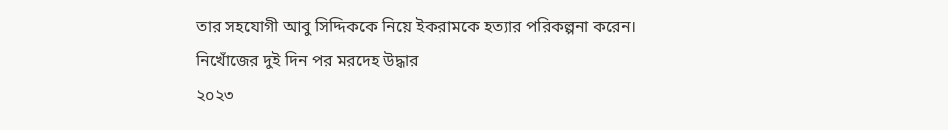তার সহযোগী আবু সিদ্দিককে নিয়ে ইকরামকে হত্যার পরিকল্পনা করেন।
নিখোঁজের দুই দিন পর মরদেহ উদ্ধার
২০২৩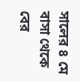সালের ৪ মে বাসা থেকে বের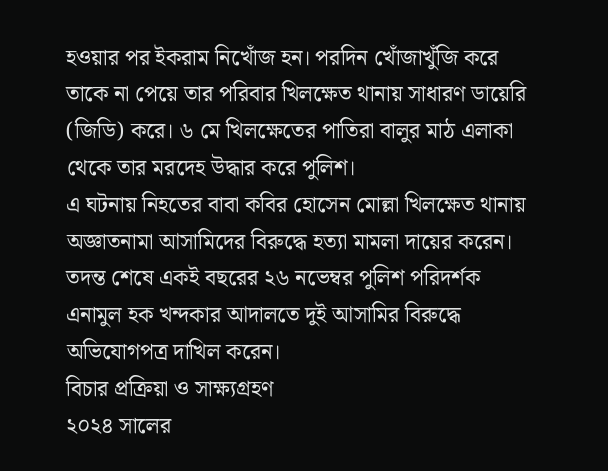হওয়ার পর ইকরাম নিখোঁজ হন। পরদিন খোঁজাখুঁজি করে তাকে না পেয়ে তার পরিবার খিলক্ষেত থানায় সাধারণ ডায়েরি (জিডি) করে। ৬ মে খিলক্ষেতের পাতিরা বালুর মাঠ এলাকা থেকে তার মরদেহ উদ্ধার করে পুলিশ।
এ ঘটনায় নিহতের বাবা কবির হোসেন মোল্লা খিলক্ষেত থানায় অজ্ঞাতনামা আসামিদের বিরুদ্ধে হত্যা মামলা দায়ের করেন। তদন্ত শেষে একই বছরের ২৬ নভেম্বর পুলিশ পরিদর্শক এনামুল হক খন্দকার আদালতে দুই আসামির বিরুদ্ধে অভিযোগপত্র দাখিল করেন।
বিচার প্রক্রিয়া ও সাক্ষ্যগ্রহণ
২০২৪ সালের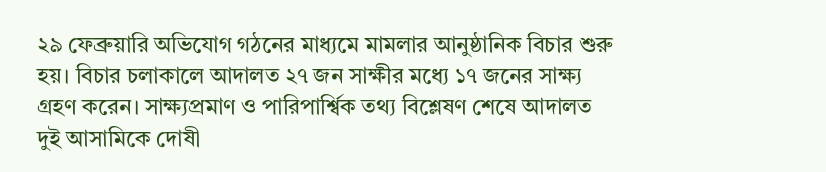২৯ ফেব্রুয়ারি অভিযোগ গঠনের মাধ্যমে মামলার আনুষ্ঠানিক বিচার শুরু হয়। বিচার চলাকালে আদালত ২৭ জন সাক্ষীর মধ্যে ১৭ জনের সাক্ষ্য গ্রহণ করেন। সাক্ষ্যপ্রমাণ ও পারিপার্শ্বিক তথ্য বিশ্লেষণ শেষে আদালত দুই আসামিকে দোষী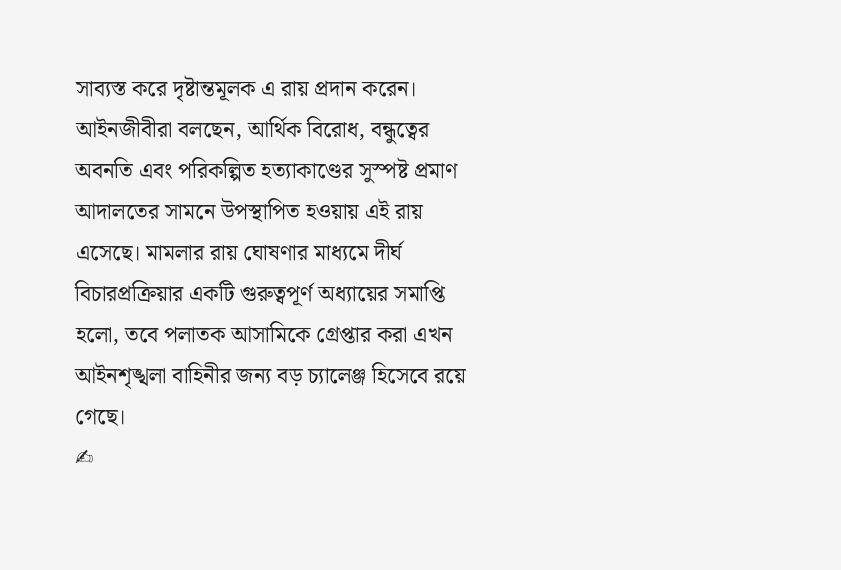সাব্যস্ত করে দৃষ্টান্তমূলক এ রায় প্রদান করেন।
আইনজীবীরা বলছেন, আর্থিক বিরোধ, বন্ধুত্বের অবনতি এবং পরিকল্পিত হত্যাকাণ্ডের সুস্পষ্ট প্রমাণ আদালতের সামনে উপস্থাপিত হওয়ায় এই রায় এসেছে। মামলার রায় ঘোষণার মাধ্যমে দীর্ঘ বিচারপ্রক্রিয়ার একটি গুরুত্বপূর্ণ অধ্যায়ের সমাপ্তি হলো, তবে পলাতক আসামিকে গ্রেপ্তার করা এখন আইনশৃঙ্খলা বাহিনীর জন্য বড় চ্যালেঞ্জ হিসেবে রয়ে গেছে।
✍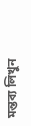মন্তব্য লিখুন